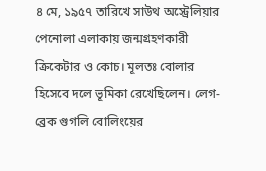৪ মে, ১৯৫৭ তারিখে সাউথ অস্ট্রেলিয়ার পেনোলা এলাকায় জন্মগ্রহণকারী ক্রিকেটার ও কোচ। মূলতঃ বোলার হিসেবে দলে ভূমিকা রেখেছিলেন। লেগ-ব্রেক গুগলি বোলিংয়ের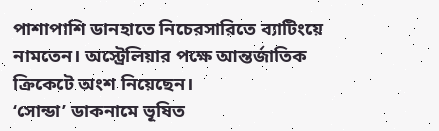পাশাপাশি ডানহাতে নিচেরসারিতে ব্যাটিংয়ে নামতেন। অস্ট্রেলিয়ার পক্ষে আন্তর্জাতিক ক্রিকেটে অংশ নিয়েছেন।
‘সোন্ডা’ ডাকনামে ভূষিত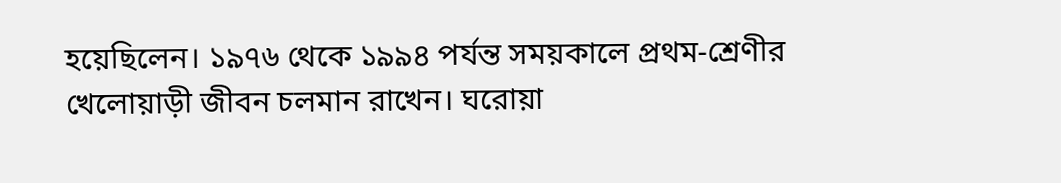হয়েছিলেন। ১৯৭৬ থেকে ১৯৯৪ পর্যন্ত সময়কালে প্রথম-শ্রেণীর খেলোয়াড়ী জীবন চলমান রাখেন। ঘরোয়া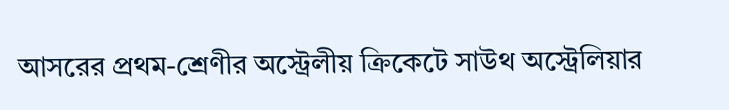আসরের প্রথম-শ্রেণীর অস্ট্রেলীয় ক্রিকেটে সাউথ অস্ট্রেলিয়ার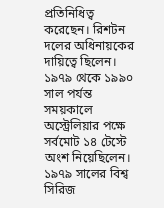প্রতিনিধিত্ব করেছেন। রিশটন দলের অধিনায়কের দায়িত্বে ছিলেন।
১৯৭৯ থেকে ১৯৯০ সাল পর্যন্ত সময়কালে অস্ট্রেলিয়ার পক্ষে সর্বমোট ১৪ টেস্টে অংশ নিয়েছিলেন। ১৯৭৯ সালের বিশ্ব সিরিজ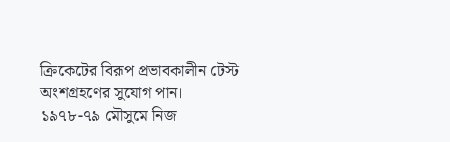ক্রিকেটের বিরূপ প্রভাবকালীন টেস্ট অংশগ্রহণের সুযোগ পান। ১৯৭৮-৭৯ মৌসুমে নিজ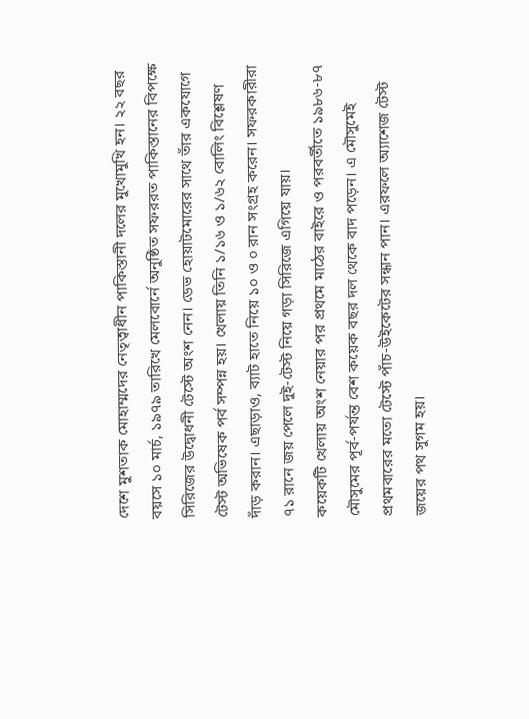দেশে মুশতাক মোহাম্মদের নেতৃত্বাধীন পাকিস্তানী দলের মুখোমুখি হন। ২২ বছর বয়সে ১০ মার্চ, ১৯৭৯ তারিখে মেলবোর্নে অনুষ্ঠিত সফররত পাকিস্তানের বিপক্ষে সিরিজের উদ্বোধনী টেস্টে অংশ নেন। ডেভ হোয়াটমোরের সাথে তাঁর একযোগে টেস্ট অভিষেক পর্ব সম্পন্ন হয়। খেলায় তিনি ১/১৬ ও ১/৬২ বোলিং বিশ্লেষণ দাঁড় করান। এছাড়াও, ব্যাট হাতে নিয়ে ১০ ও ০ রান সংগ্রহ করেন। সফরকারীরা ৭১ রানে জয় পেলে দুই-টেস্ট নিয়ে গড়া সিরিজে এগিয়ে যায়।
কয়েকটি খেলায় অংশ নেয়ার পর প্রথমে মাঠের বাইরে ও পরবর্তীতে ১৯৮৬-৮৭ মৌসুমের পূর্ব-পর্যন্ত বেশ কয়েক বছর দল থেকে বাদ পড়েন। এ মৌসুমেই প্রথমবারের মতো টেস্টে পাঁচ-উইকেটের সন্ধান পান। এরফলে অ্যাশেজ টেস্ট জয়ের পথ সুগম হয়।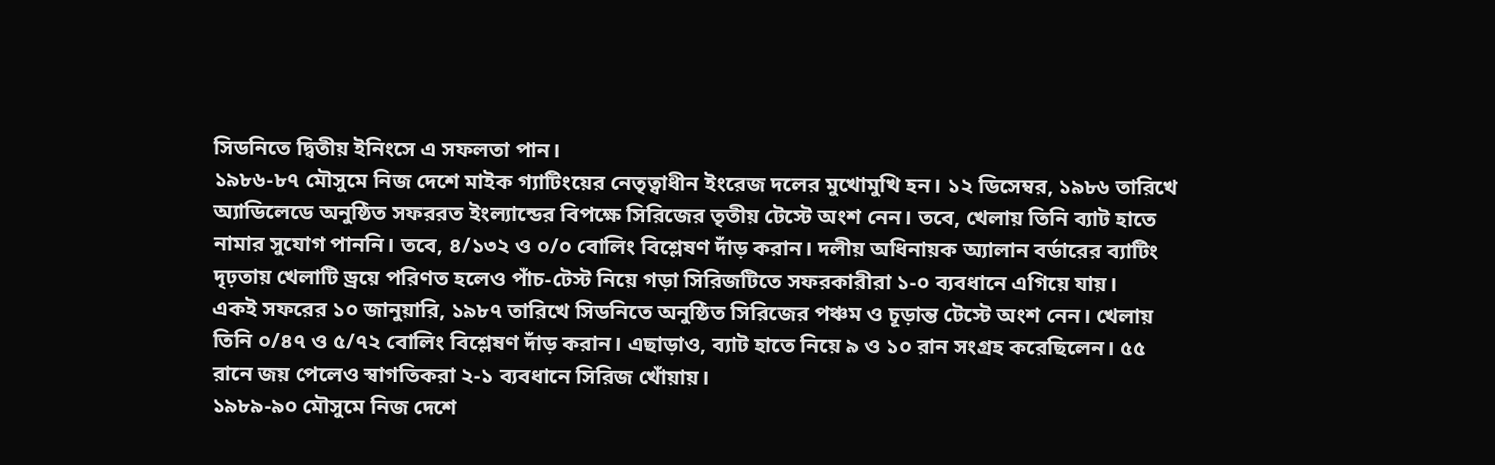সিডনিতে দ্বিতীয় ইনিংসে এ সফলতা পান।
১৯৮৬-৮৭ মৌসুমে নিজ দেশে মাইক গ্যাটিংয়ের নেতৃত্বাধীন ইংরেজ দলের মুখোমুখি হন। ১২ ডিসেম্বর, ১৯৮৬ তারিখে অ্যাডিলেডে অনুষ্ঠিত সফররত ইংল্যান্ডের বিপক্ষে সিরিজের তৃতীয় টেস্টে অংশ নেন। তবে, খেলায় তিনি ব্যাট হাতে নামার সুযোগ পাননি। তবে, ৪/১৩২ ও ০/০ বোলিং বিশ্লেষণ দাঁড় করান। দলীয় অধিনায়ক অ্যালান বর্ডারের ব্যাটিং দৃঢ়তায় খেলাটি ড্রয়ে পরিণত হলেও পাঁচ-টেস্ট নিয়ে গড়া সিরিজটিতে সফরকারীরা ১-০ ব্যবধানে এগিয়ে যায়।
একই সফরের ১০ জানুয়ারি, ১৯৮৭ তারিখে সিডনিতে অনুষ্ঠিত সিরিজের পঞ্চম ও চূড়ান্ত টেস্টে অংশ নেন। খেলায় তিনি ০/৪৭ ও ৫/৭২ বোলিং বিশ্লেষণ দাঁড় করান। এছাড়াও, ব্যাট হাতে নিয়ে ৯ ও ১০ রান সংগ্রহ করেছিলেন। ৫৫ রানে জয় পেলেও স্বাগতিকরা ২-১ ব্যবধানে সিরিজ খোঁয়ায়।
১৯৮৯-৯০ মৌসুমে নিজ দেশে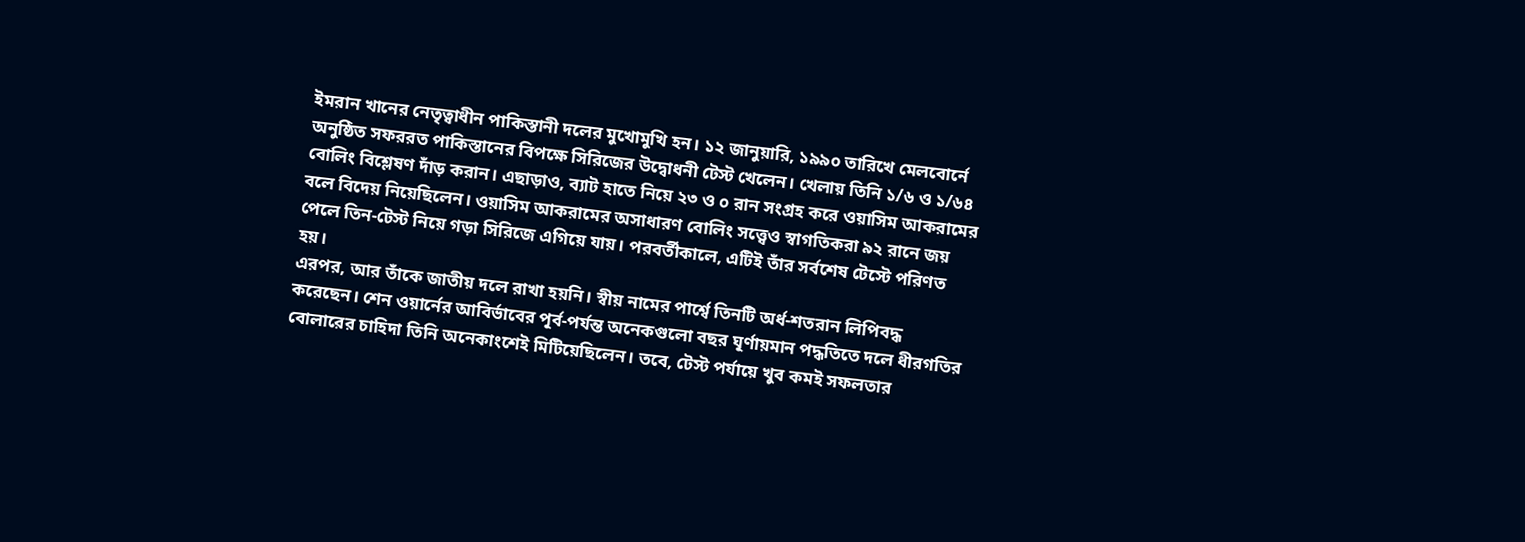ইমরান খানের নেতৃত্বাধীন পাকিস্তানী দলের মুখোমুখি হন। ১২ জানুয়ারি, ১৯৯০ তারিখে মেলবোর্নে অনুষ্ঠিত সফররত পাকিস্তানের বিপক্ষে সিরিজের উদ্বোধনী টেস্ট খেলেন। খেলায় তিনি ১/৬ ও ১/৬৪ বোলিং বিশ্লেষণ দাঁড় করান। এছাড়াও, ব্যাট হাতে নিয়ে ২৩ ও ০ রান সংগ্রহ করে ওয়াসিম আকরামের বলে বিদেয় নিয়েছিলেন। ওয়াসিম আকরামের অসাধারণ বোলিং সত্ত্বেও স্বাগতিকরা ৯২ রানে জয় পেলে তিন-টেস্ট নিয়ে গড়া সিরিজে এগিয়ে যায়। পরবর্তীকালে, এটিই তাঁর সর্বশেষ টেস্টে পরিণত হয়।
এরপর, আর তাঁকে জাতীয় দলে রাখা হয়নি। স্বীয় নামের পার্শ্বে তিনটি অর্ধ-শতরান লিপিবদ্ধ করেছেন। শেন ওয়ার্নের আবির্ভাবের পূর্ব-পর্যন্ত অনেকগুলো বছর ঘূর্ণায়মান পদ্ধতিতে দলে ধীরগতির বোলারের চাহিদা তিনি অনেকাংশেই মিটিয়েছিলেন। তবে, টেস্ট পর্যায়ে খুব কমই সফলতার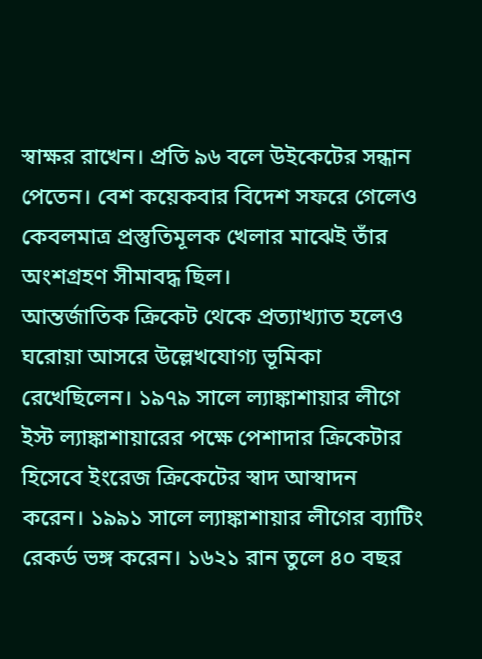স্বাক্ষর রাখেন। প্রতি ৯৬ বলে উইকেটের সন্ধান পেতেন। বেশ কয়েকবার বিদেশ সফরে গেলেও কেবলমাত্র প্রস্তুতিমূলক খেলার মাঝেই তাঁর অংশগ্রহণ সীমাবদ্ধ ছিল।
আন্তর্জাতিক ক্রিকেট থেকে প্রত্যাখ্যাত হলেও ঘরোয়া আসরে উল্লেখযোগ্য ভূমিকা রেখেছিলেন। ১৯৭৯ সালে ল্যাঙ্কাশায়ার লীগে ইস্ট ল্যাঙ্কাশায়ারের পক্ষে পেশাদার ক্রিকেটার হিসেবে ইংরেজ ক্রিকেটের স্বাদ আস্বাদন করেন। ১৯৯১ সালে ল্যাঙ্কাশায়ার লীগের ব্যাটিং রেকর্ড ভঙ্গ করেন। ১৬২১ রান তুলে ৪০ বছর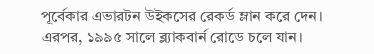পূর্বেকার এভারটন উইকসের রেকর্ড ম্লান করে দেন। এরপর, ১৯৯৫ সালে ব্ল্যাকবার্ন রোডে চলে যান।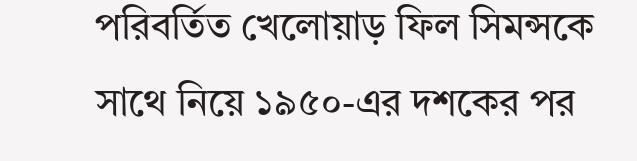পরিবর্তিত খেলোয়াড় ফিল সিমন্সকে সাথে নিয়ে ১৯৫০-এর দশকের পর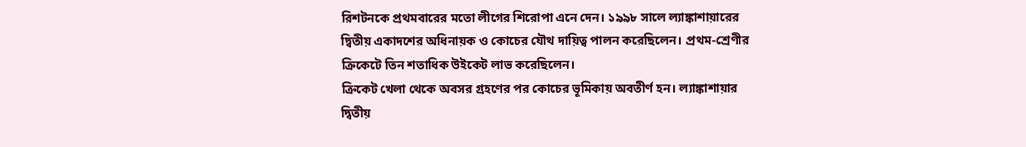রিশটনকে প্রথমবারের মতো লীগের শিরোপা এনে দেন। ১৯৯৮ সালে ল্যাঙ্কাশায়ারের দ্বিতীয় একাদশের অধিনায়ক ও কোচের যৌথ দায়িত্ব পালন করেছিলেন। প্রথম-শ্রেণীর ক্রিকেটে তিন শতাধিক উইকেট লাভ করেছিলেন।
ক্রিকেট খেলা থেকে অবসর গ্রহণের পর কোচের ভূমিকায় অবতীর্ণ হন। ল্যাঙ্কাশায়ার দ্বিতীয়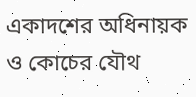একাদশের অধিনায়ক ও কোচের যৌথ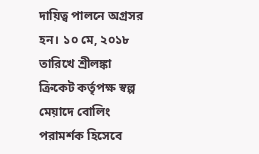দায়িত্ব পালনে অগ্রসর হন। ১০ মে, ২০১৮ তারিখে শ্রীলঙ্কা ক্রিকেট কর্তৃপক্ষ স্বল্প মেয়াদে বোলিং পরামর্শক হিসেবে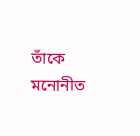তাঁকে মনোনীত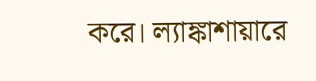করে। ল্যাঙ্কাশায়ারে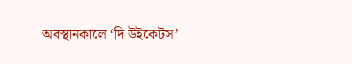অবস্থানকালে ‘দি উইকেটস’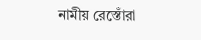নামীয় রেস্তোঁরা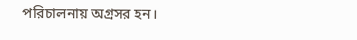পরিচালনায় অগ্রসর হন।